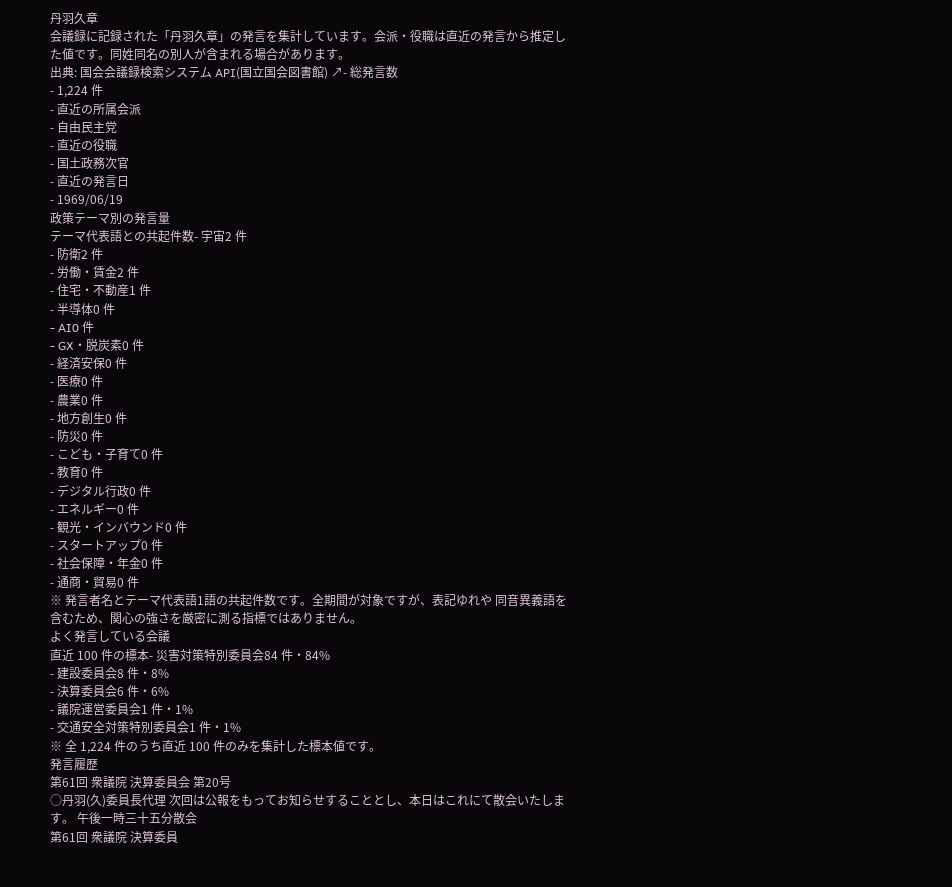丹羽久章
会議録に記録された「丹羽久章」の発言を集計しています。会派・役職は直近の発言から推定した値です。同姓同名の別人が含まれる場合があります。
出典: 国会会議録検索システム API(国立国会図書館) ↗- 総発言数
- 1,224 件
- 直近の所属会派
- 自由民主党
- 直近の役職
- 国土政務次官
- 直近の発言日
- 1969/06/19
政策テーマ別の発言量
テーマ代表語との共起件数- 宇宙2 件
- 防衛2 件
- 労働・賃金2 件
- 住宅・不動産1 件
- 半導体0 件
- AI0 件
- GX・脱炭素0 件
- 経済安保0 件
- 医療0 件
- 農業0 件
- 地方創生0 件
- 防災0 件
- こども・子育て0 件
- 教育0 件
- デジタル行政0 件
- エネルギー0 件
- 観光・インバウンド0 件
- スタートアップ0 件
- 社会保障・年金0 件
- 通商・貿易0 件
※ 発言者名とテーマ代表語1語の共起件数です。全期間が対象ですが、表記ゆれや 同音異義語を含むため、関心の強さを厳密に測る指標ではありません。
よく発言している会議
直近 100 件の標本- 災害対策特別委員会84 件・84%
- 建設委員会8 件・8%
- 決算委員会6 件・6%
- 議院運営委員会1 件・1%
- 交通安全対策特別委員会1 件・1%
※ 全 1,224 件のうち直近 100 件のみを集計した標本値です。
発言履歴
第61回 衆議院 決算委員会 第20号
○丹羽(久)委員長代理 次回は公報をもってお知らせすることとし、本日はこれにて散会いたします。 午後一時三十五分散会
第61回 衆議院 決算委員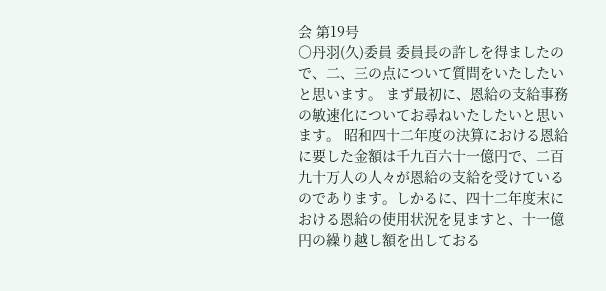会 第19号
○丹羽(久)委員 委員長の許しを得ましたので、二、三の点について質問をいたしたいと思います。 まず最初に、恩給の支給事務の敏速化についてお尋ねいたしたいと思います。 昭和四十二年度の決算における恩給に要した金額は千九百六十一億円で、二百九十万人の人々が恩給の支給を受けているのであります。しかるに、四十二年度末における恩給の使用状況を見ますと、十一億円の繰り越し額を出しておる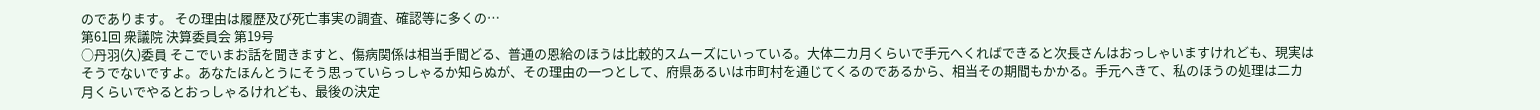のであります。 その理由は履歴及び死亡事実の調査、確認等に多くの…
第61回 衆議院 決算委員会 第19号
○丹羽(久)委員 そこでいまお話を聞きますと、傷病関係は相当手間どる、普通の恩給のほうは比較的スムーズにいっている。大体二カ月くらいで手元へくればできると次長さんはおっしゃいますけれども、現実はそうでないですよ。あなたほんとうにそう思っていらっしゃるか知らぬが、その理由の一つとして、府県あるいは市町村を通じてくるのであるから、相当その期間もかかる。手元へきて、私のほうの処理は二カ月くらいでやるとおっしゃるけれども、最後の決定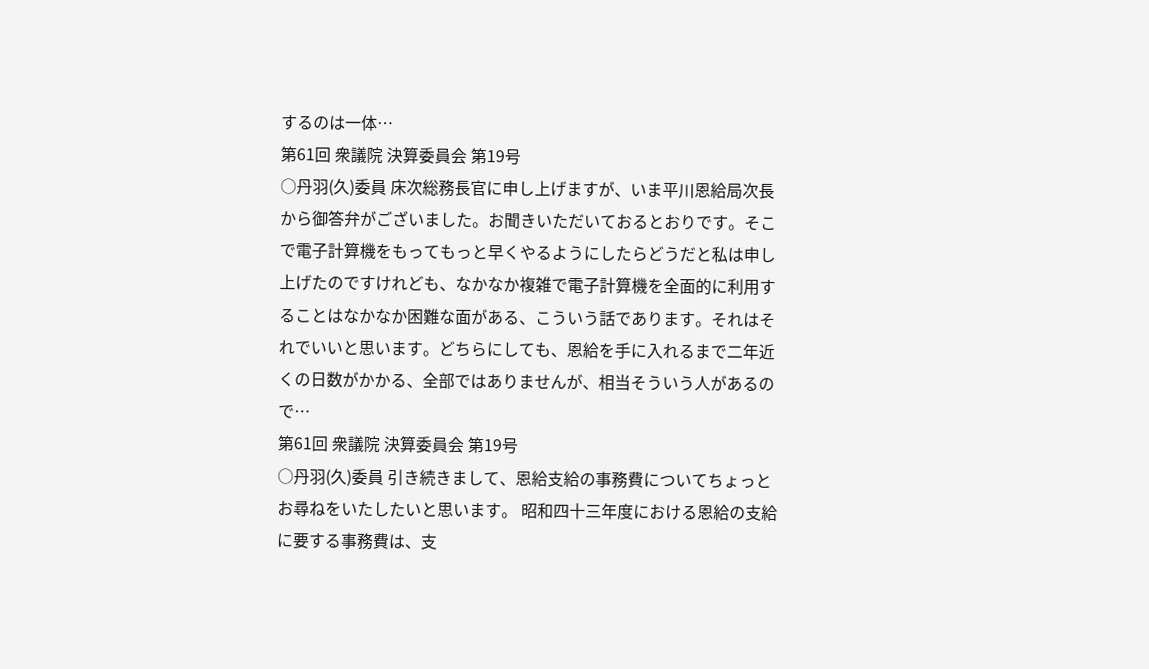するのは一体…
第61回 衆議院 決算委員会 第19号
○丹羽(久)委員 床次総務長官に申し上げますが、いま平川恩給局次長から御答弁がございました。お聞きいただいておるとおりです。そこで電子計算機をもってもっと早くやるようにしたらどうだと私は申し上げたのですけれども、なかなか複雑で電子計算機を全面的に利用することはなかなか困難な面がある、こういう話であります。それはそれでいいと思います。どちらにしても、恩給を手に入れるまで二年近くの日数がかかる、全部ではありませんが、相当そういう人があるので…
第61回 衆議院 決算委員会 第19号
○丹羽(久)委員 引き続きまして、恩給支給の事務費についてちょっとお尋ねをいたしたいと思います。 昭和四十三年度における恩給の支給に要する事務費は、支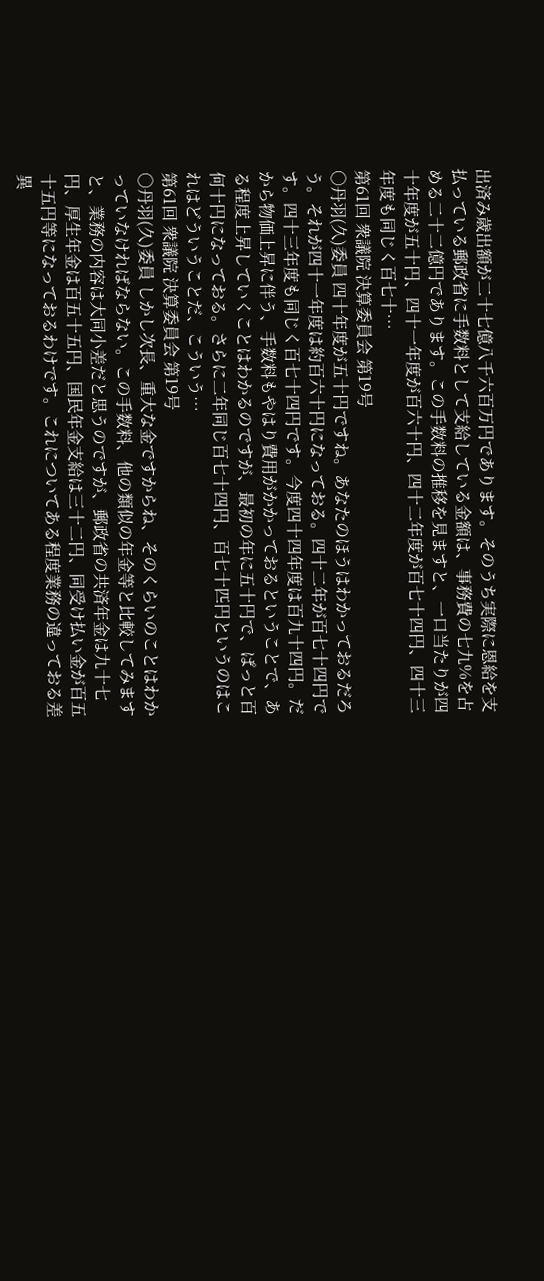出済み歳出額が二十七億八千六百万円であります。そのうち実際に恩給を支払っている郵政省に手数料として支給している金額は、事務費の七九%を占める二十二億円であります。この手数料の推移を見ますと、一口当たりが四十年度が五十円、四十一年度が百六十円、四十二年度が百七十四円、四十三年度も同じく百七十…
第61回 衆議院 決算委員会 第19号
○丹羽(久)委員 四十年度が五十円ですね。あなたのほうはわかっておるだろう。それが四十一年度は約百六十円になっておる。四十二年が百七十四円です。四十三年度も同じく百七十四円です。今度四十四年度は百九十四円。だから物価上昇に伴う、手数料もやはり費用がかかっておるということで、ある程度上昇していくことはわかるのですが、最初の年に五十円で、ぱっと百何十円になっておる。さらに二年同じ百七十四円、百七十匹円というのはこれはどういうことだ、こういう…
第61回 衆議院 決算委員会 第19号
○丹羽(久)委員 しかし次長、重大な金ですからね、そのくらいのことはわかっていなければならない。この手数料、他の類似の年金等と比較してみますと、業務の内容は大同小差だと思うのですが、郵政省の共済年金は九十七円、厚生年金は百五十五円、国民年金支給は三十二円、同受け払い金が百五十五円等になっておるわけです。これについてある程度業務の違っておる差異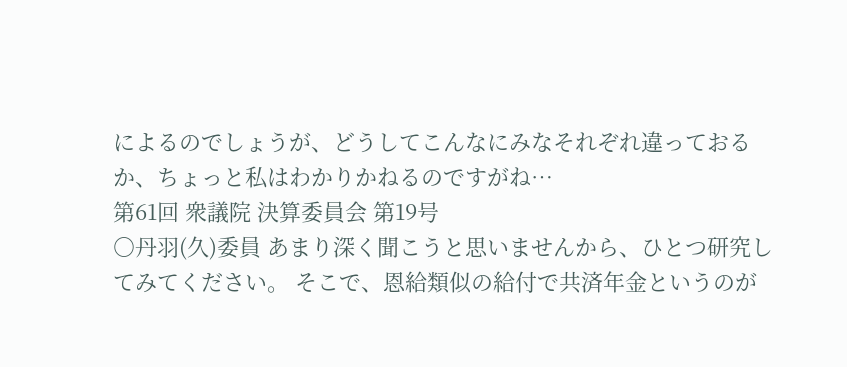によるのでしょうが、どうしてこんなにみなそれぞれ違っておるか、ちょっと私はわかりかねるのですがね…
第61回 衆議院 決算委員会 第19号
○丹羽(久)委員 あまり深く聞こうと思いませんから、ひとつ研究してみてください。 そこで、恩給類似の給付で共済年金というのが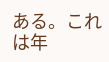ある。これは年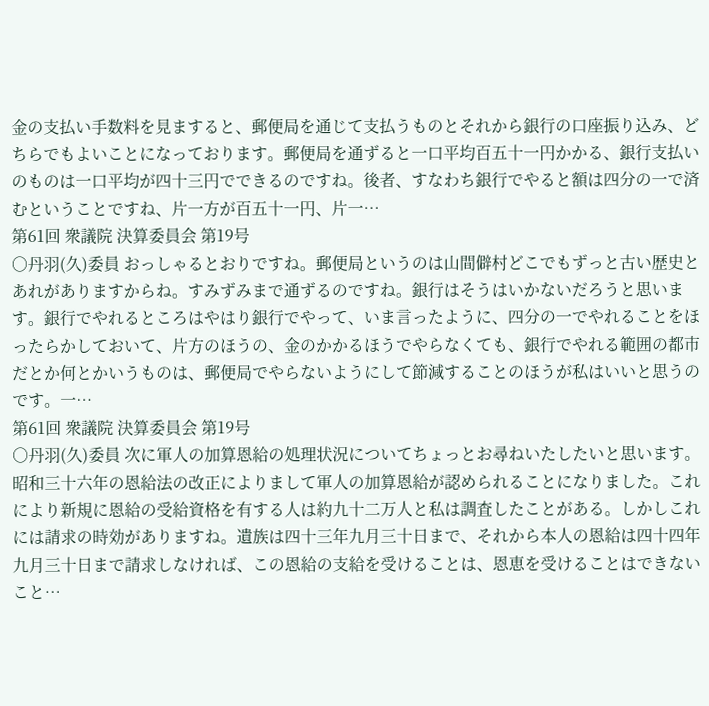金の支払い手数料を見ますると、郵便局を通じて支払うものとそれから銀行の口座振り込み、どちらでもよいことになっております。郵便局を通ずると一口平均百五十一円かかる、銀行支払いのものは一口平均が四十三円でできるのですね。後者、すなわち銀行でやると額は四分の一で済むということですね、片一方が百五十一円、片一…
第61回 衆議院 決算委員会 第19号
○丹羽(久)委員 おっしゃるとおりですね。郵便局というのは山間僻村どこでもずっと古い歴史とあれがありますからね。すみずみまで通ずるのですね。銀行はそうはいかないだろうと思います。銀行でやれるところはやはり銀行でやって、いま言ったように、四分の一でやれることをほったらかしておいて、片方のほうの、金のかかるほうでやらなくても、銀行でやれる範囲の都市だとか何とかいうものは、郵便局でやらないようにして節減することのほうが私はいいと思うのです。一…
第61回 衆議院 決算委員会 第19号
○丹羽(久)委員 次に軍人の加算恩給の処理状況についてちょっとお尋ねいたしたいと思います。 昭和三十六年の恩給法の改正によりまして軍人の加算恩給が認められることになりました。これにより新規に恩給の受給資格を有する人は約九十二万人と私は調査したことがある。しかしこれには請求の時効がありますね。遺族は四十三年九月三十日まで、それから本人の恩給は四十四年九月三十日まで請求しなければ、この恩給の支給を受けることは、恩恵を受けることはできないこと…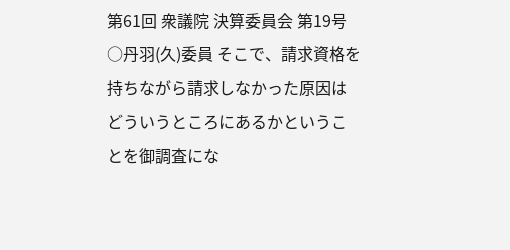第61回 衆議院 決算委員会 第19号
○丹羽(久)委員 そこで、請求資格を持ちながら請求しなかった原因はどういうところにあるかということを御調査にな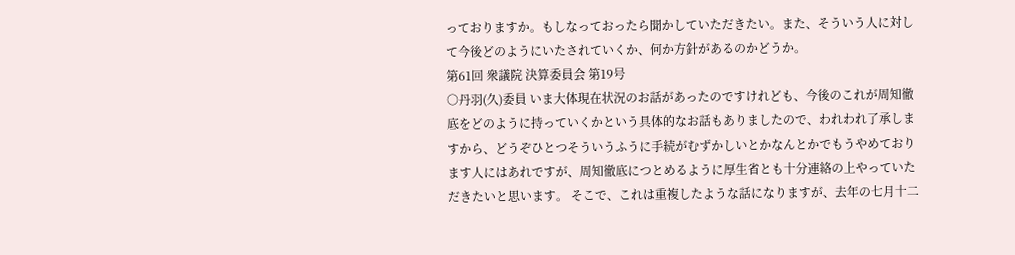っておりますか。もしなっておったら聞かしていただきたい。また、そういう人に対して今後どのようにいたされていくか、何か方針があるのかどうか。
第61回 衆議院 決算委員会 第19号
○丹羽(久)委員 いま大体現在状況のお話があったのですけれども、今後のこれが周知徹底をどのように持っていくかという具体的なお話もありましたので、われわれ了承しますから、どうぞひとつそういうふうに手続がむずかしいとかなんとかでもうやめております人にはあれですが、周知徹底につとめるように厚生省とも十分連絡の上やっていただきたいと思います。 そこで、これは重複したような話になりますが、去年の七月十二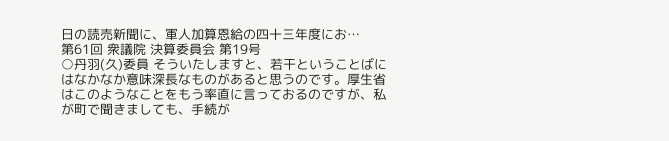日の読売新聞に、軍人加算恩給の四十三年度にお…
第61回 衆議院 決算委員会 第19号
○丹羽(久)委員 そういたしますと、若干ということばにはなかなか意味深長なものがあると思うのです。厚生省はこのようなことをもう率直に言っておるのですが、私が町で聞きましても、手続が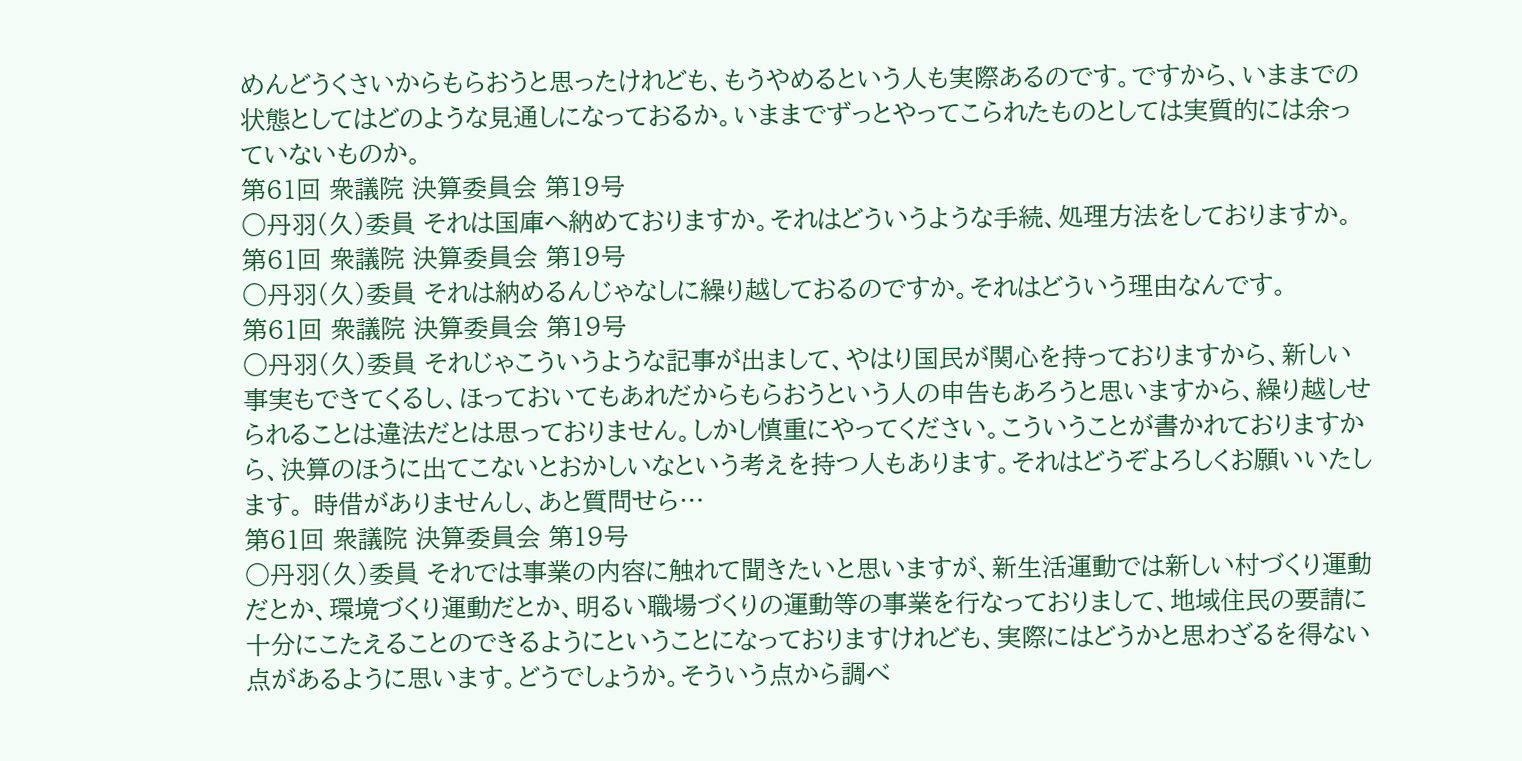めんどうくさいからもらおうと思ったけれども、もうやめるという人も実際あるのです。ですから、いままでの状態としてはどのような見通しになっておるか。いままでずっとやってこられたものとしては実質的には余っていないものか。
第61回 衆議院 決算委員会 第19号
○丹羽(久)委員 それは国庫へ納めておりますか。それはどういうような手続、処理方法をしておりますか。
第61回 衆議院 決算委員会 第19号
○丹羽(久)委員 それは納めるんじゃなしに繰り越しておるのですか。それはどういう理由なんです。
第61回 衆議院 決算委員会 第19号
○丹羽(久)委員 それじゃこういうような記事が出まして、やはり国民が関心を持っておりますから、新しい事実もできてくるし、ほっておいてもあれだからもらおうという人の申告もあろうと思いますから、繰り越しせられることは違法だとは思っておりません。しかし慎重にやってください。こういうことが書かれておりますから、決算のほうに出てこないとおかしいなという考えを持つ人もあります。それはどうぞよろしくお願いいたします。 時借がありませんし、あと質問せら…
第61回 衆議院 決算委員会 第19号
○丹羽(久)委員 それでは事業の内容に触れて聞きたいと思いますが、新生活運動では新しい村づくり運動だとか、環境づくり運動だとか、明るい職場づくりの運動等の事業を行なっておりまして、地域住民の要請に十分にこたえることのできるようにということになっておりますけれども、実際にはどうかと思わざるを得ない点があるように思います。どうでしょうか。そういう点から調べ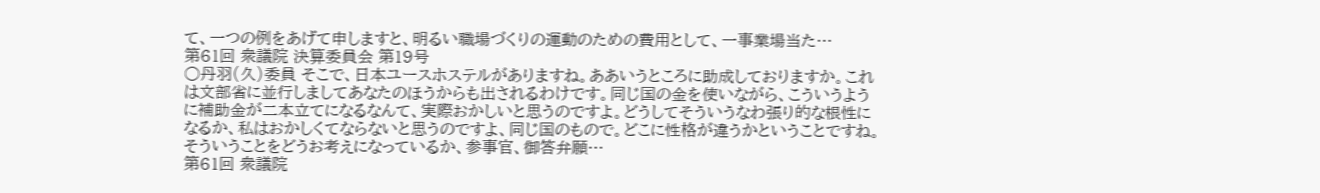て、一つの例をあげて申しますと、明るい職場づくりの運動のための費用として、一事業場当た…
第61回 衆議院 決算委員会 第19号
○丹羽(久)委員 そこで、日本ユースホステルがありますね。ああいうところに助成しておりますか。これは文部省に並行しましてあなたのほうからも出されるわけです。同じ国の金を使いながら、こういうように補助金が二本立てになるなんて、実際おかしいと思うのですよ。どうしてそういうなわ張り的な根性になるか、私はおかしくてならないと思うのですよ、同じ国のもので。どこに性格が違うかということですね。そういうことをどうお考えになっているか、参事官、御答弁願…
第61回 衆議院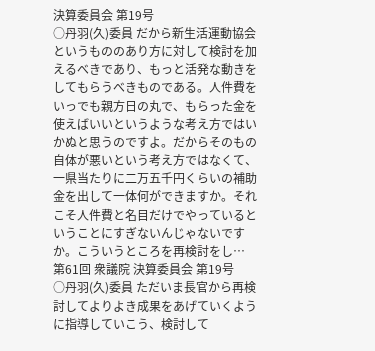決算委員会 第19号
○丹羽(久)委員 だから新生活運動協会というもののあり方に対して検討を加えるべきであり、もっと活発な動きをしてもらうべきものである。人件費をいっでも親方日の丸で、もらった金を使えばいいというような考え方ではいかぬと思うのですよ。だからそのもの自体が悪いという考え方ではなくて、一県当たりに二万五千円くらいの補助金を出して一体何ができますか。それこそ人件費と名目だけでやっているということにすぎないんじゃないですか。こういうところを再検討をし…
第61回 衆議院 決算委員会 第19号
○丹羽(久)委員 ただいま長官から再検討してよりよき成果をあげていくように指導していこう、検討して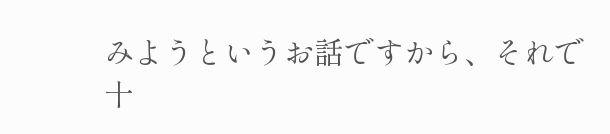みようというお話ですから、それで十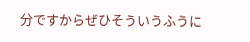分ですからぜひそういうふうに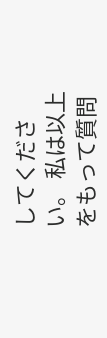してください。 私は以上をもって質問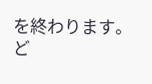を終わります。ど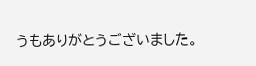うもありがとうございました。